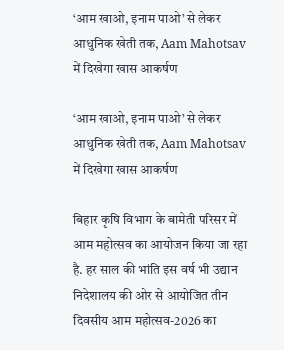‘आम खाओ, इनाम पाओ’ से लेकर आधुनिक खेती तक, Aam Mahotsav में दिखेगा खास आकर्षण

‘आम खाओ, इनाम पाओ’ से लेकर आधुनिक खेती तक, Aam Mahotsav में दिखेगा खास आकर्षण

बिहार कृषि विभाग के बामेती परिसर में आम महोत्सव का आयोजन किया जा रहा है. हर साल की भांति इस वर्ष भी उद्यान निदेशालय की ओर से आयोजित तीन दिवसीय आम महोत्सव-2026 का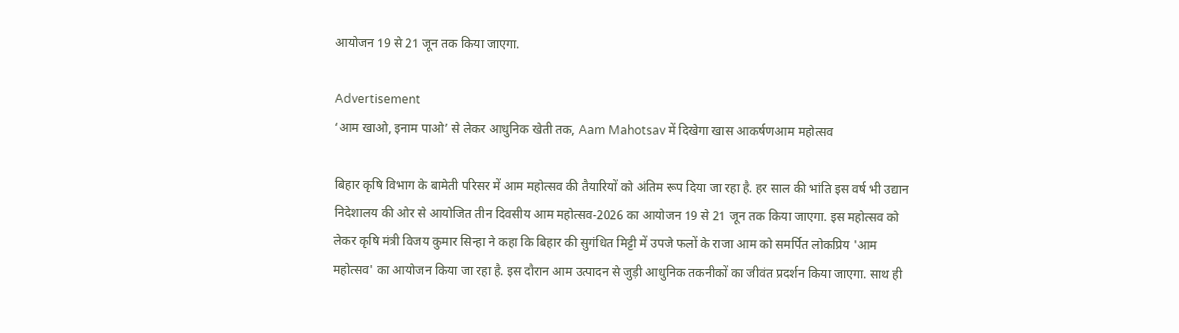आयोजन 19 से 21 जून तक किया जाएगा.

Advertisement
‘आम खाओ, इनाम पाओ’ से लेकर आधुनिक खेती तक, Aam Mahotsav में दिखेगा खास आकर्षणआम महोत्सव

बिहार कृषि विभाग के बामेती परिसर में आम महोत्सव की तैयारियों को अंतिम रूप दिया जा रहा है. हर साल की भांति इस वर्ष भी उद्यान निदेशालय की ओर से आयोजित तीन दिवसीय आम महोत्सव-2026 का आयोजन 19 से 21 जून तक किया जाएगा. इस महोत्सव को लेकर कृषि मंत्री विजय कुमार सिन्हा ने कहा कि बिहार की सुगंधित मिट्टी में उपजे फलों के राजा आम को समर्पित लोकप्रिय 'आम महोत्सव' का आयोजन किया जा रहा है. इस दौरान आम उत्पादन से जुड़ी आधुनिक तकनीकों का जीवंत प्रदर्शन किया जाएगा. साथ ही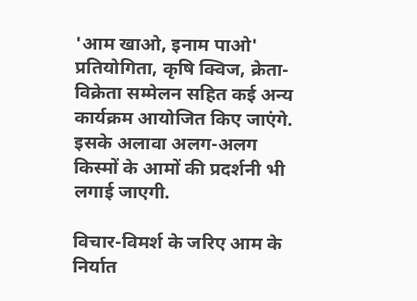'आम खाओ, इनाम पाओ' प्रतियोगिता, कृषि क्विज, क्रेता-विक्रेता सम्मेलन सहित कई अन्य कार्यक्रम आयोजित किए जाएंगे.  इसके अलावा अलग-अलग किस्मों के आमों की प्रदर्शनी भी लगाई जाएगी.

विचार-विमर्श के जरिए आम के निर्यात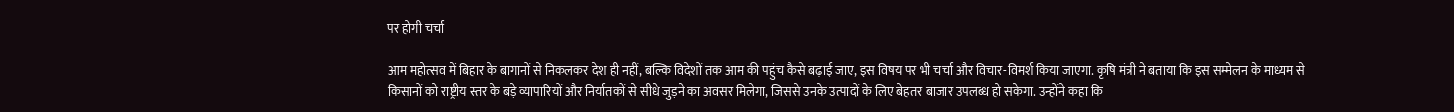पर होगी चर्चा

आम महोत्सव में बिहार के बागानों से निकलकर देश ही नहीं, बल्कि विदेशों तक आम की पहुंच कैसे बढ़ाई जाए, इस विषय पर भी चर्चा और विचार-विमर्श किया जाएगा. कृषि मंत्री ने बताया कि इस सम्मेलन के माध्यम से किसानों को राष्ट्रीय स्तर के बड़े व्यापारियों और निर्यातकों से सीधे जुड़ने का अवसर मिलेगा, जिससे उनके उत्पादों के लिए बेहतर बाजार उपलब्ध हो सकेगा. उन्होंने कहा कि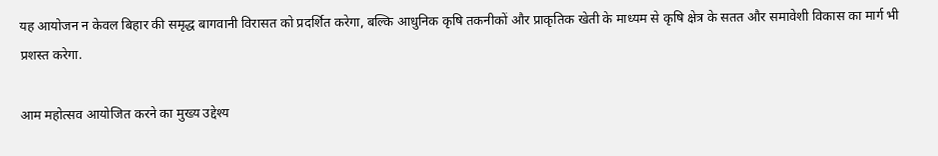यह आयोजन न केवल बिहार की समृद्ध बागवानी विरासत को प्रदर्शित करेगा, बल्कि आधुनिक कृषि तकनीकों और प्राकृतिक खेती के माध्यम से कृषि क्षेत्र के सतत और समावेशी विकास का मार्ग भी प्रशस्त करेगा.

आम महोत्सव आयोजित करने का मुख्य उद्देश्य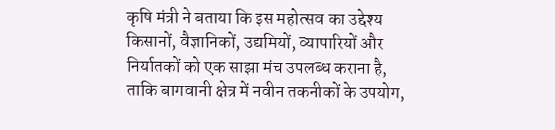कृषि मंत्री ने बताया कि इस महोत्सव का उद्देश्य किसानों, वैज्ञानिकों, उद्यमियों, व्यापारियों और निर्यातकों को एक साझा मंच उपलब्ध कराना है, ताकि बागवानी क्षेत्र में नवीन तकनीकों के उपयोग,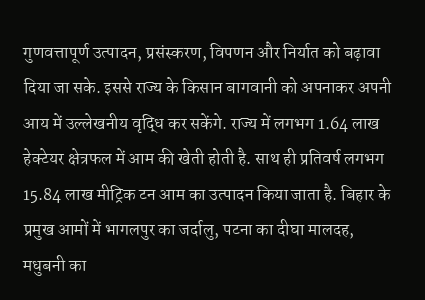गुणवत्तापूर्ण उत्पादन, प्रसंस्करण, विपणन और निर्यात को बढ़ावा दिया जा सके. इससे राज्य के किसान बागवानी को अपनाकर अपनी आय में उल्लेखनीय वृद्धि कर सकेंगे. राज्य में लगभग 1.64 लाख हेक्टेयर क्षेत्रफल में आम की खेती होती है. साथ ही प्रतिवर्ष लगभग 15.84 लाख मीट्रिक टन आम का उत्पादन किया जाता है. बिहार के प्रमुख आमों में भागलपुर का जर्दालु, पटना का दीघा मालदह, मधुबनी का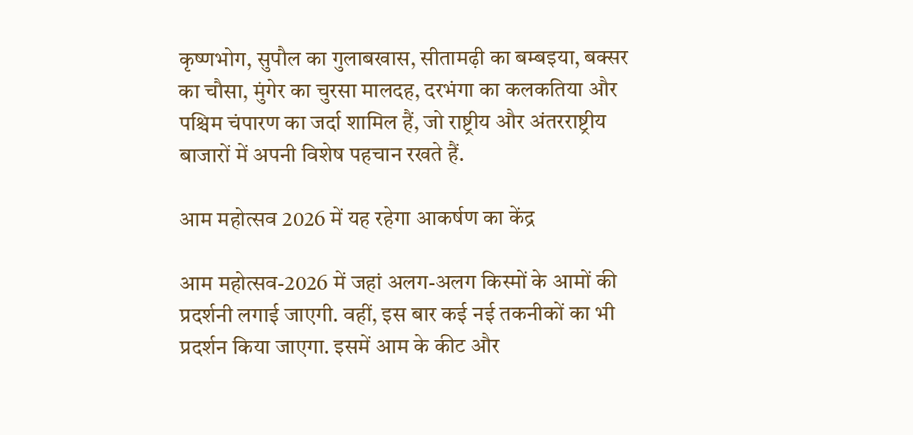कृष्णभोग, सुपौल का गुलाबखास, सीतामढ़ी का बम्बइया, बक्सर का चौसा, मुंगेर का चुरसा मालदह, दरभंगा का कलकतिया और पश्चिम चंपारण का जर्दा शामिल हैं, जो राष्ट्रीय और अंतरराष्ट्रीय बाजारों में अपनी विशेष पहचान रखते हैं.

आम महोत्सव 2026 में यह रहेगा आकर्षण का केंद्र

आम महोत्सव-2026 में जहां अलग-अलग किस्मों के आमों की प्रदर्शनी लगाई जाएगी. वहीं, इस बार कई नई तकनीकों का भी प्रदर्शन किया जाएगा. इसमें आम के कीट और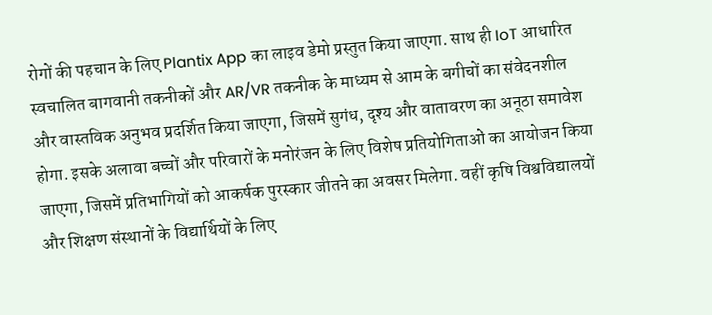रोगों की पहचान के लिए Plantix App का लाइव डेमो प्रस्तुत किया जाएगा. साथ ही IoT आधारित स्वचालित बागवानी तकनीकों और AR/VR तकनीक के माध्यम से आम के बगीचों का संवेदनशील और वास्तविक अनुभव प्रदर्शित किया जाएगा, जिसमें सुगंध, दृश्य और वातावरण का अनूठा समावेश होगा. इसके अलावा बच्चों और परिवारों के मनोरंजन के लिए विशेष प्रतियोगिताओं का आयोजन किया जाएगा, जिसमें प्रतिभागियों को आकर्षक पुरस्कार जीतने का अवसर मिलेगा. वहीं कृषि विश्वविद्यालयों और शिक्षण संस्थानों के विद्यार्थियों के लिए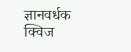ज्ञानवर्धक क्विज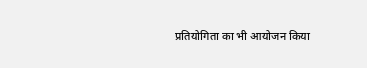प्रतियोगिता का भी आयोजन किया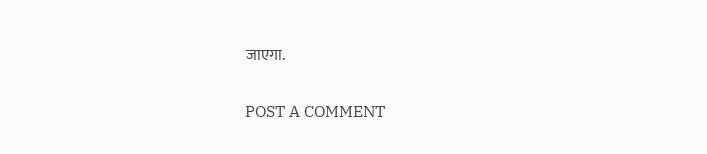जाएगा.

POST A COMMENT